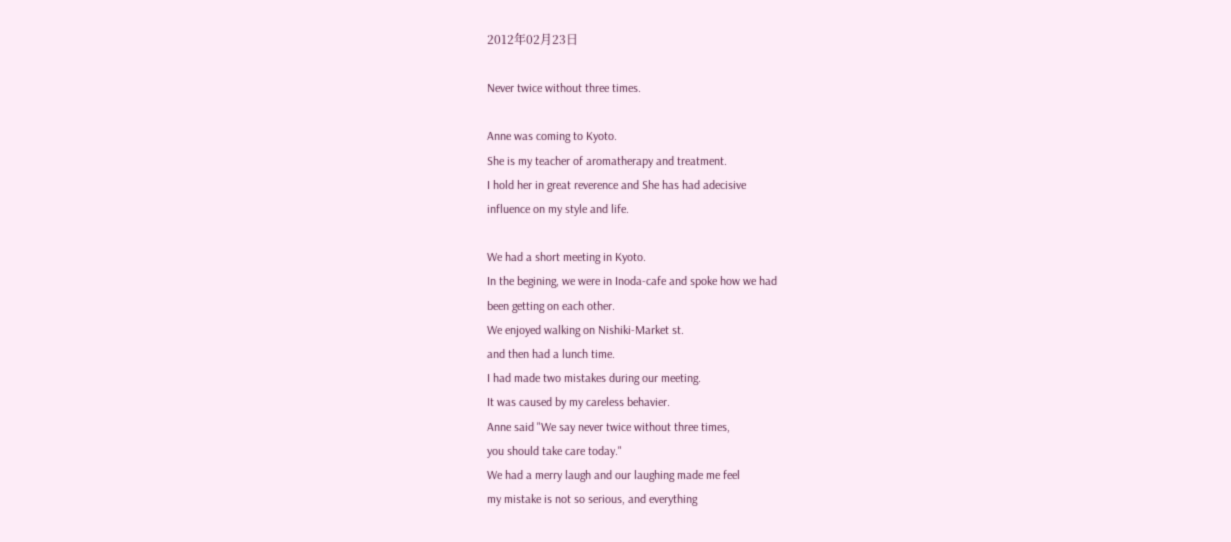2012年02月23日

Never twice without three times.

Anne was coming to Kyoto.
She is my teacher of aromatherapy and treatment.
I hold her in great reverence and She has had adecisive
influence on my style and life.

We had a short meeting in Kyoto.
In the begining, we were in Inoda-cafe and spoke how we had
been getting on each other.
We enjoyed walking on Nishiki-Market st.
and then had a lunch time.
I had made two mistakes during our meeting.
It was caused by my careless behavier.
Anne said "We say never twice without three times,
you should take care today."
We had a merry laugh and our laughing made me feel
my mistake is not so serious, and everything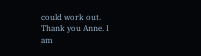could work out.
Thank you Anne. I am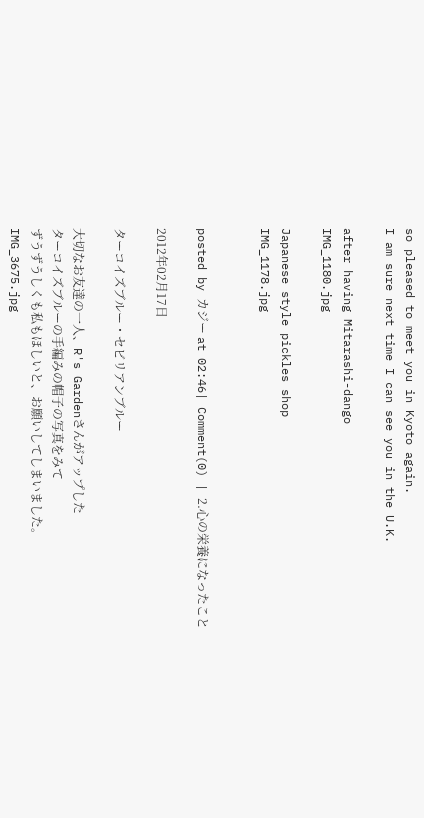so pleased to meet you in Kyoto again.
I am sure next time I can see you in the U.K.

after having Mitarashi-dango
IMG_1180.jpg

Japanese style pickles shop
IMG_1178.jpg


posted by カジー at 02:46| Comment(0) | 2.心の栄養になったこと

2012年02月17日

ターコイズブルー・セビリアンブルー

大切なお友達の一人、R's Gardenさんがアップした
ターコイズブルーの手編みの帽子の写真をみて
ずうずうしくも私もほしいと、お願いしてしまいました。
IMG_3675.jpg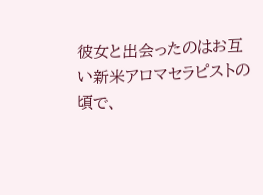彼女と出会ったのはお互い新米アロマセラピストの頃で、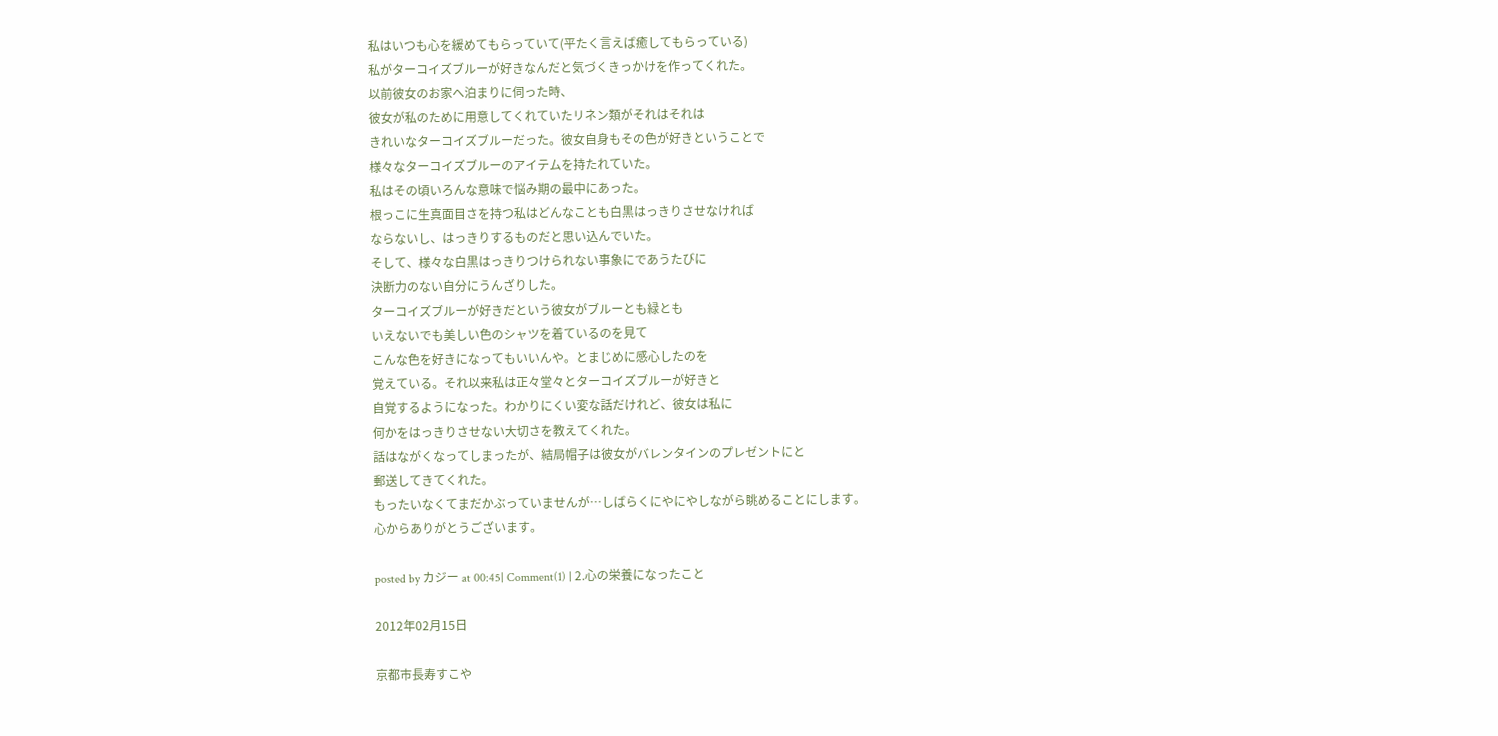私はいつも心を緩めてもらっていて(平たく言えば癒してもらっている)
私がターコイズブルーが好きなんだと気づくきっかけを作ってくれた。
以前彼女のお家へ泊まりに伺った時、
彼女が私のために用意してくれていたリネン類がそれはそれは
きれいなターコイズブルーだった。彼女自身もその色が好きということで
様々なターコイズブルーのアイテムを持たれていた。
私はその頃いろんな意味で悩み期の最中にあった。
根っこに生真面目さを持つ私はどんなことも白黒はっきりさせなければ
ならないし、はっきりするものだと思い込んでいた。
そして、様々な白黒はっきりつけられない事象にであうたびに
決断力のない自分にうんざりした。
ターコイズブルーが好きだという彼女がブルーとも緑とも
いえないでも美しい色のシャツを着ているのを見て
こんな色を好きになってもいいんや。とまじめに感心したのを
覚えている。それ以来私は正々堂々とターコイズブルーが好きと
自覚するようになった。わかりにくい変な話だけれど、彼女は私に
何かをはっきりさせない大切さを教えてくれた。
話はながくなってしまったが、結局帽子は彼女がバレンタインのプレゼントにと
郵送してきてくれた。
もったいなくてまだかぶっていませんが…しばらくにやにやしながら眺めることにします。
心からありがとうございます。

posted by カジー at 00:45| Comment(1) | 2.心の栄養になったこと

2012年02月15日

京都市長寿すこや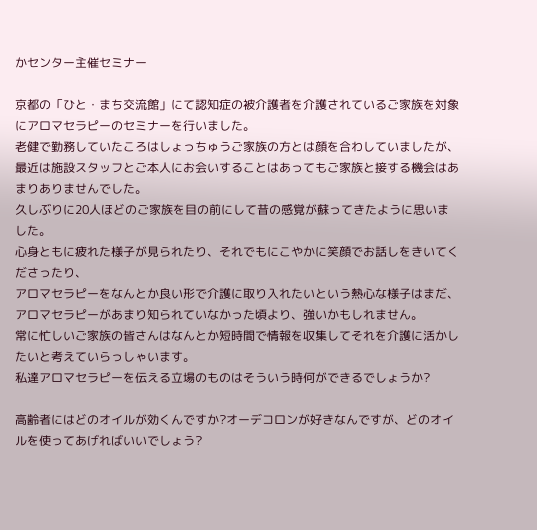かセンター主催セミナー

京都の「ひと・まち交流館」にて認知症の被介護者を介護されているご家族を対象にアロマセラピーのセミナーを行いました。
老健で勤務していたころはしょっちゅうご家族の方とは顔を合わしていましたが、最近は施設スタッフとご本人にお会いすることはあってもご家族と接する機会はあまりありませんでした。
久しぶりに20人ほどのご家族を目の前にして昔の感覚が蘇ってきたように思いました。
心身ともに疲れた様子が見られたり、それでもにこやかに笑顔でお話しをきいてくださったり、
アロマセラピーをなんとか良い形で介護に取り入れたいという熱心な様子はまだ、アロマセラピーがあまり知られていなかった頃より、強いかもしれません。
常に忙しいご家族の皆さんはなんとか短時間で情報を収集してそれを介護に活かしたいと考えていらっしゃいます。
私達アロマセラピーを伝える立場のものはそういう時何ができるでしょうか?

高齢者にはどのオイルが効くんですか?オーデコロンが好きなんですが、どのオイルを使ってあげればいいでしょう?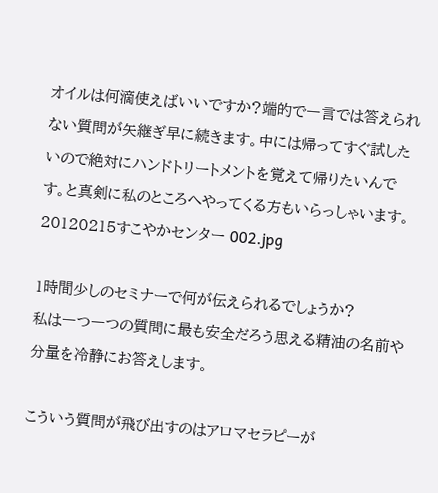オイルは何滴使えばいいですか?端的で一言では答えられない質問が矢継ぎ早に続きます。中には帰ってすぐ試したいので絶対にハンドトリートメントを覚えて帰りたいんです。と真剣に私のところへやってくる方もいらっしゃいます。
20120215すこやかセンター 002.jpg

1時間少しのセミナーで何が伝えられるでしょうか?
私は一つ一つの質問に最も安全だろう思える精油の名前や分量を冷静にお答えします。

こういう質問が飛び出すのはアロマセラピーが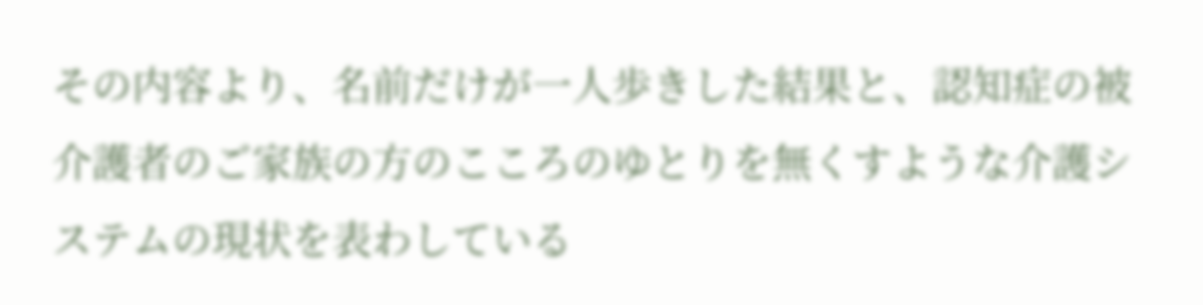その内容より、名前だけが一人歩きした結果と、認知症の被介護者のご家族の方のこころのゆとりを無くすような介護システムの現状を表わしている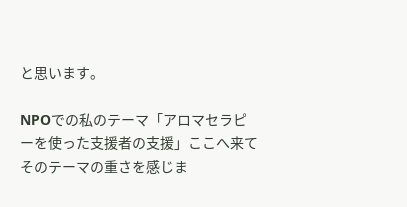と思います。

NPOでの私のテーマ「アロマセラピーを使った支援者の支援」ここへ来てそのテーマの重さを感じま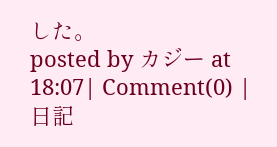した。
posted by カジー at 18:07| Comment(0) | 日記